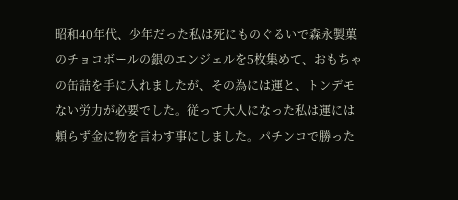昭和40年代、少年だった私は死にものぐるいで森永製菓のチョコボールの銀のエンジェルを5枚集めて、おもちゃの缶詰を手に入れましたが、その為には運と、トンデモない労力が必要でした。従って大人になった私は運には頼らず金に物を言わす事にしました。パチンコで勝った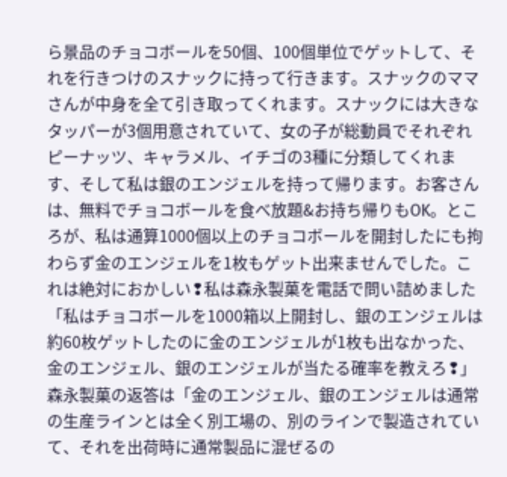ら景品のチョコボールを50個、100個単位でゲットして、それを行きつけのスナックに持って行きます。スナックのママさんが中身を全て引き取ってくれます。スナックには大きなタッパーが3個用意されていて、女の子が総動員でそれぞれピーナッツ、キャラメル、イチゴの3種に分類してくれます、そして私は銀のエンジェルを持って帰ります。お客さんは、無料でチョコボールを食べ放題&お持ち帰りもOK。ところが、私は通算1000個以上のチョコボールを開封したにも拘わらず金のエンジェルを1枚もゲット出来ませんでした。これは絶対におかしい❢私は森永製菓を電話で問い詰めました「私はチョコボールを1000箱以上開封し、銀のエンジェルは約60枚ゲットしたのに金のエンジェルが1枚も出なかった、金のエンジェル、銀のエンジェルが当たる確率を教えろ❢」森永製菓の返答は「金のエンジェル、銀のエンジェルは通常の生産ラインとは全く別工場の、別のラインで製造されていて、それを出荷時に通常製品に混ぜるの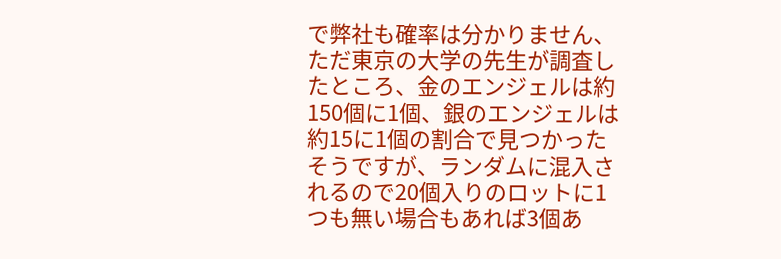で弊社も確率は分かりません、ただ東京の大学の先生が調査したところ、金のエンジェルは約150個に1個、銀のエンジェルは約15に1個の割合で見つかったそうですが、ランダムに混入されるので20個入りのロットに1つも無い場合もあれば3個あ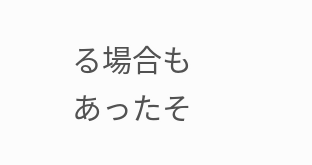る場合もあったそ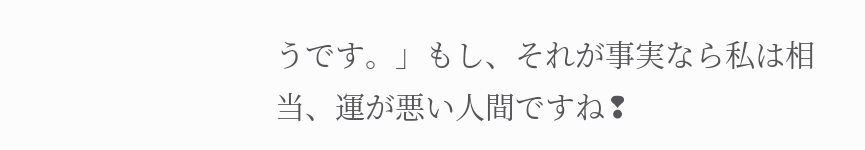うです。」もし、それが事実なら私は相当、運が悪い人間ですね❢